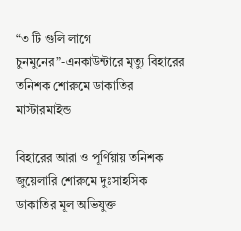“৩ টি গুলি লাগে চুনমুনের”-এনকাউন্টারে মৃত্যু বিহারের তনিশক শোরুমে ডাকাতির মাস্টারমাইন্ড

বিহারের আরা ও পূর্ণিয়ায় তনিশক জুয়েলারি শোরুমে দুঃসাহসিক ডাকাতির মূল অভিযুক্ত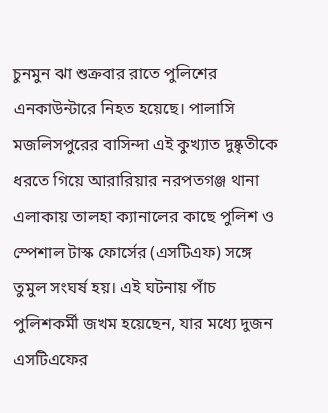চুনমুন ঝা শুক্রবার রাতে পুলিশের এনকাউন্টারে নিহত হয়েছে। পালাসি মজলিসপুরের বাসিন্দা এই কুখ্যাত দুষ্কৃতীকে ধরতে গিয়ে আরারিয়ার নরপতগঞ্জ থানা এলাকায় তালহা ক্যানালের কাছে পুলিশ ও স্পেশাল টাস্ক ফোর্সের (এসটিএফ) সঙ্গে তুমুল সংঘর্ষ হয়। এই ঘটনায় পাঁচ পুলিশকর্মী জখম হয়েছেন, যার মধ্যে দুজন এসটিএফের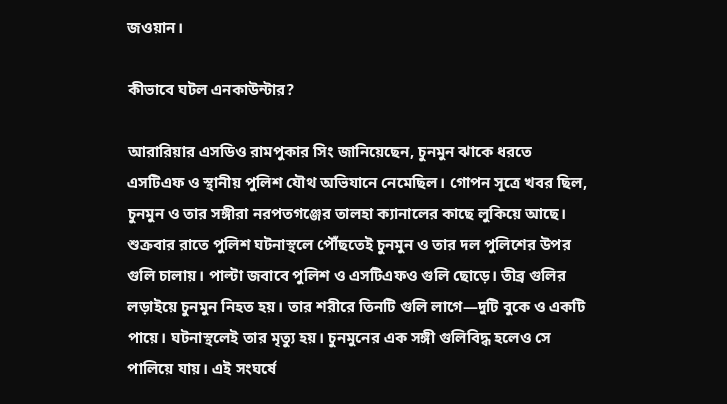জওয়ান।

কীভাবে ঘটল এনকাউন্টার?

আরারিয়ার এসডিও রামপুকার সিং জানিয়েছেন, চুনমুন ঝাকে ধরতে এসটিএফ ও স্থানীয় পুলিশ যৌথ অভিযানে নেমেছিল। গোপন সূত্রে খবর ছিল, চুনমুন ও তার সঙ্গীরা নরপতগঞ্জের তালহা ক্যানালের কাছে লুকিয়ে আছে। শুক্রবার রাতে পুলিশ ঘটনাস্থলে পৌঁছতেই চুনমুন ও তার দল পুলিশের উপর গুলি চালায়। পাল্টা জবাবে পুলিশ ও এসটিএফও গুলি ছোড়ে। তীব্র গুলির লড়াইয়ে চুনমুন নিহত হয়। তার শরীরে তিনটি গুলি লাগে—দুটি বুকে ও একটি পায়ে। ঘটনাস্থলেই তার মৃত্যু হয়। চুনমুনের এক সঙ্গী গুলিবিদ্ধ হলেও সে পালিয়ে যায়। এই সংঘর্ষে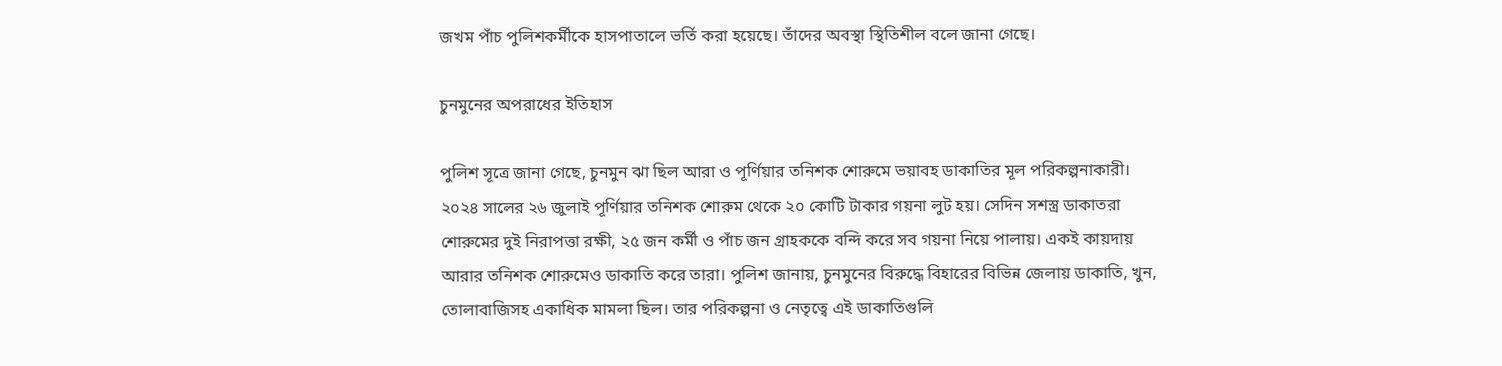জখম পাঁচ পুলিশকর্মীকে হাসপাতালে ভর্তি করা হয়েছে। তাঁদের অবস্থা স্থিতিশীল বলে জানা গেছে।

চুনমুনের অপরাধের ইতিহাস

পুলিশ সূত্রে জানা গেছে, চুনমুন ঝা ছিল আরা ও পূর্ণিয়ার তনিশক শোরুমে ভয়াবহ ডাকাতির মূল পরিকল্পনাকারী। ২০২৪ সালের ২৬ জুলাই পূর্ণিয়ার তনিশক শোরুম থেকে ২০ কোটি টাকার গয়না লুট হয়। সেদিন সশস্ত্র ডাকাতরা শোরুমের দুই নিরাপত্তা রক্ষী, ২৫ জন কর্মী ও পাঁচ জন গ্রাহককে বন্দি করে সব গয়না নিয়ে পালায়। একই কায়দায় আরার তনিশক শোরুমেও ডাকাতি করে তারা। পুলিশ জানায়, চুনমুনের বিরুদ্ধে বিহারের বিভিন্ন জেলায় ডাকাতি, খুন, তোলাবাজিসহ একাধিক মামলা ছিল। তার পরিকল্পনা ও নেতৃত্বে এই ডাকাতিগুলি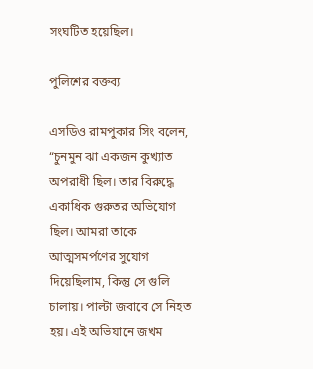সংঘটিত হয়েছিল।

পুলিশের বক্তব্য

এসডিও রামপুকার সিং বলেন, “চুনমুন ঝা একজন কুখ্যাত অপরাধী ছিল। তার বিরুদ্ধে একাধিক গুরুতর অভিযোগ ছিল। আমরা তাকে আত্মসমর্পণের সুযোগ দিয়েছিলাম, কিন্তু সে গুলি চালায়। পাল্টা জবাবে সে নিহত হয়। এই অভিযানে জখম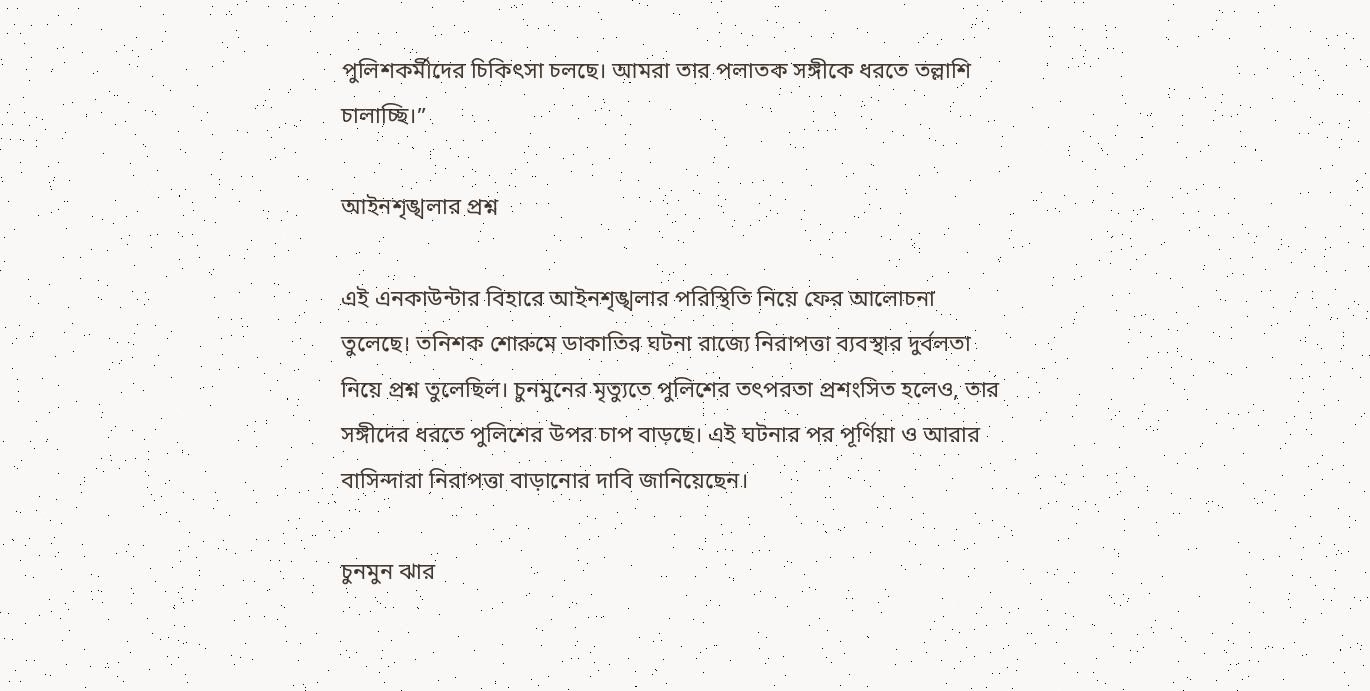পুলিশকর্মীদের চিকিৎসা চলছে। আমরা তার পলাতক সঙ্গীকে ধরতে তল্লাশি চালাচ্ছি।”

আইনশৃঙ্খলার প্রশ্ন

এই এনকাউন্টার বিহারে আইনশৃঙ্খলার পরিস্থিতি নিয়ে ফের আলোচনা তুলেছে। তনিশক শোরুমে ডাকাতির ঘটনা রাজ্যে নিরাপত্তা ব্যবস্থার দুর্বলতা নিয়ে প্রশ্ন তুলেছিল। চুনমুনের মৃত্যুতে পুলিশের তৎপরতা প্রশংসিত হলেও, তার সঙ্গীদের ধরতে পুলিশের উপর চাপ বাড়ছে। এই ঘটনার পর পূর্ণিয়া ও আরার বাসিন্দারা নিরাপত্তা বাড়ানোর দাবি জানিয়েছেন।

চুনমুন ঝার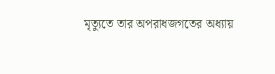মৃত্যুতে তার অপরাধজগতের অধ্যায়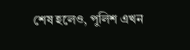শেষ হলেও, পুলিশ এখন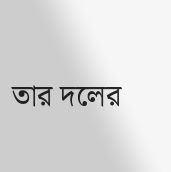তার দলের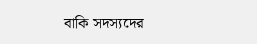বাকি সদস্যদের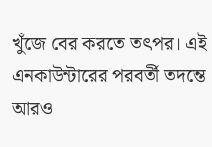খুঁজে বের করতে তৎপর। এই এনকাউন্টারের পরবর্তী তদন্তে আরও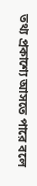তথ্য প্রকাশ্যে আসতে পারে বলে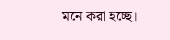মনে করা হচ্ছে।